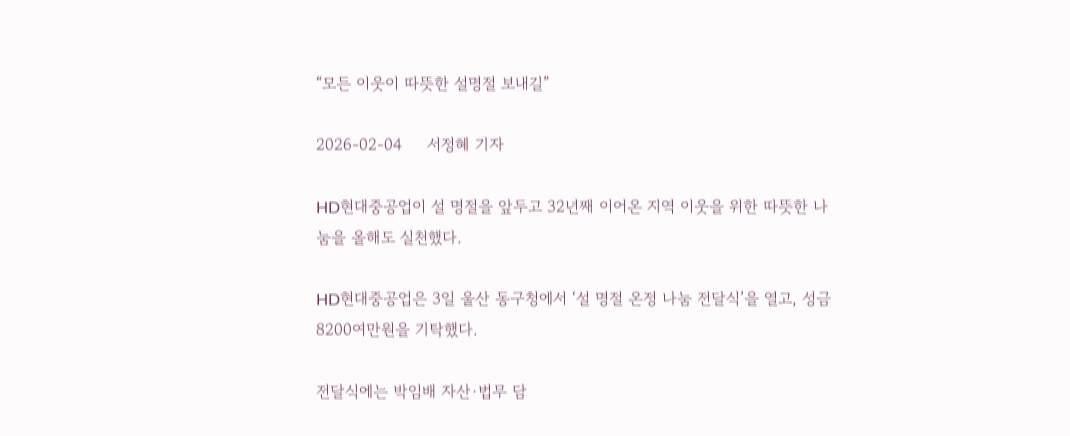“모든 이웃이 따뜻한 설명절 보내길”

2026-02-04     서정혜 기자

HD현대중공업이 설 명절을 앞두고 32년째 이어온 지역 이웃을 위한 따뜻한 나눔을 올해도 실천했다.

HD현대중공업은 3일 울산 동구청에서 ‘설 명절 온정 나눔 전달식’을 열고, 성금 8200여만원을 기탁했다.

전달식에는 박임배 자산·법무 담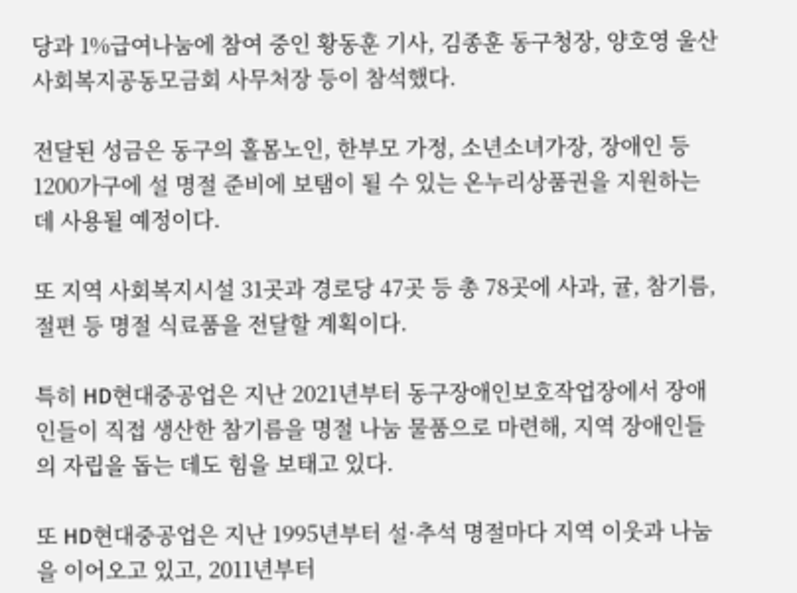당과 1%급여나눔에 참여 중인 황동훈 기사, 김종훈 동구청장, 양호영 울산사회복지공동모금회 사무처장 등이 참석했다.

전달된 성금은 동구의 홀몸노인, 한부모 가정, 소년소녀가장, 장애인 등 1200가구에 설 명절 준비에 보탬이 될 수 있는 온누리상품권을 지원하는 데 사용될 예정이다.

또 지역 사회복지시설 31곳과 경로당 47곳 등 총 78곳에 사과, 귤, 참기름, 절편 등 명절 식료품을 전달할 계획이다.

특히 HD현대중공업은 지난 2021년부터 동구장애인보호작업장에서 장애인들이 직접 생산한 참기름을 명절 나눔 물품으로 마련해, 지역 장애인들의 자립을 돕는 데도 힘을 보태고 있다.

또 HD현대중공업은 지난 1995년부터 설·추석 명절마다 지역 이웃과 나눔을 이어오고 있고, 2011년부터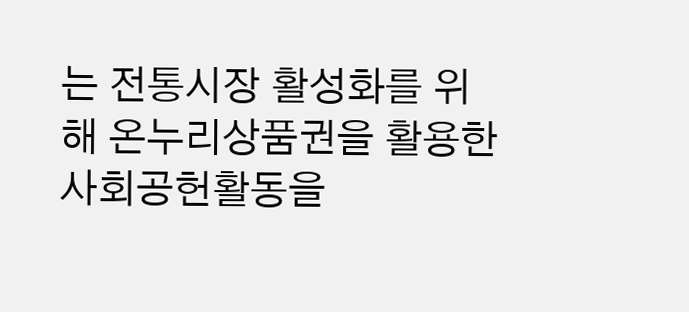는 전통시장 활성화를 위해 온누리상품권을 활용한 사회공헌활동을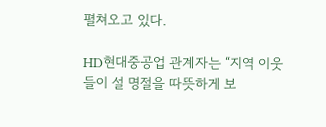펼쳐오고 있다.

HD현대중공업 관계자는 “지역 이웃들이 설 명절을 따뜻하게 보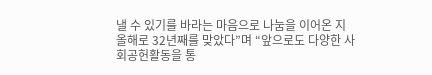낼 수 있기를 바라는 마음으로 나눔을 이어온 지 올해로 32년째를 맞았다”며 “앞으로도 다양한 사회공헌활동을 통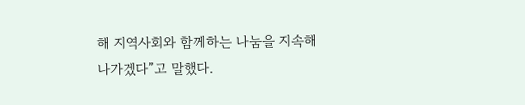해 지역사회와 함께하는 나눔을 지속해 나가겠다”고 말했다.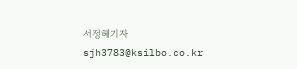서정혜기자 sjh3783@ksilbo.co.kr